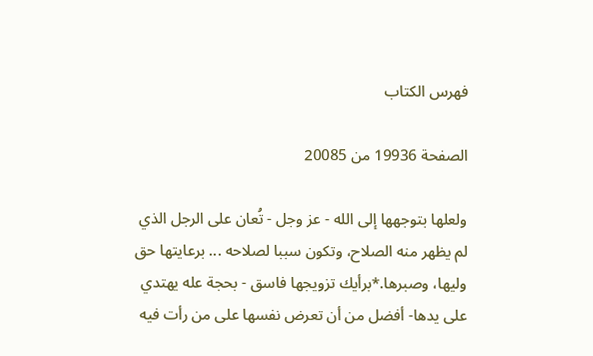فهرس الكتاب

الصفحة 19936 من 20085

ولعلها بتوجهها إلى الله - عز وجل - تُعان على الرجل الذي لم يظهر منه الصلاح، وتكون سببا لصلاحه ... برعايتها حق وليها، وصبرها.*برأيك تزويجها فاسق - بحجة عله يهتدي على يدها- أفضل من أن تعرض نفسها على من رأت فيه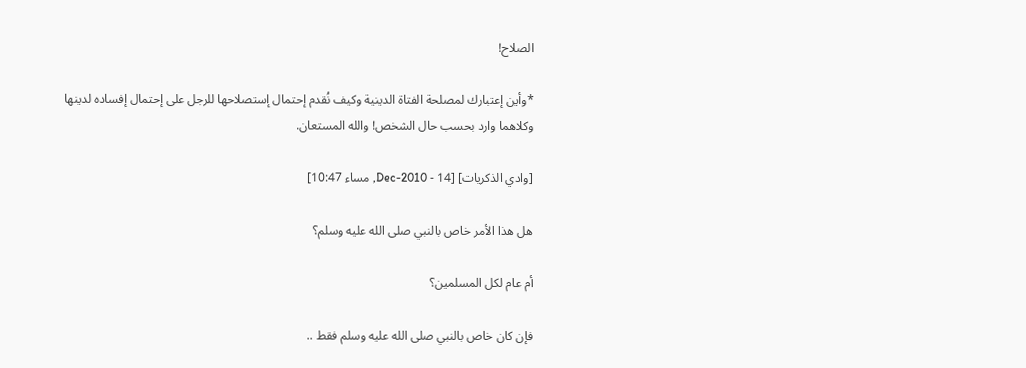الصلاح!

*وأين إعتبارك لمصلحة الفتاة الدينية وكيف نُقدم إحتمال إستصلاحها للرجل على إحتمال إفساده لدينها وكلاهما وارد بحسب حال الشخص! والله المستعان.

[وادي الذكريات] [14 - Dec-2010, مساء 10:47]

هل هذا الأمر خاص بالنبي صلى الله عليه وسلم؟

أم عام لكل المسلمين؟

فإن كان خاص بالنبي صلى الله عليه وسلم فقط ..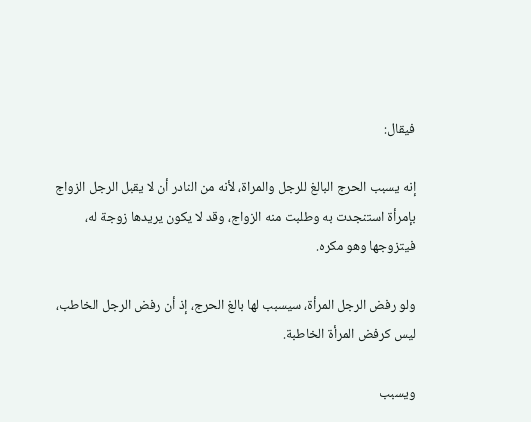فيقال:

إنه يسبب الحرج البالغ للرجل والمراة، لأنه من النادر أن لا يقبل الرجل الزواج بإمرأة استنجدت به وطلبت منه الزواج، وقد لا يكون يريدها زوجة له، فيتزوجها وهو مكره.

ولو رفض الرجل المرأة، سيسبب لها بالغ الحرج، إذ أن رفض الرجل الخاطب، ليس كرفض المرأة الخاطبة.

ويسبب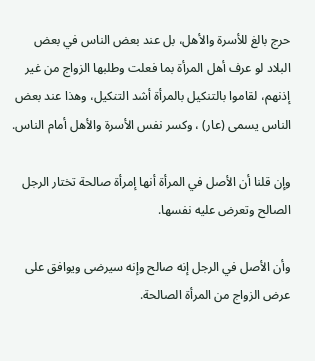حرج بالغ للأسرة والأهل، بل عند بعض الناس في بعض البلاد لو عرف أهل المرأة بما فعلت وطلبها الزواج من غير إذنهم، لقاموا بالتنكيل بالمرأة أشد التنكيل، وهذا عند بعض الناس يسمى (عار) ، وكسر نفس الأسرة والأهل أمام الناس.

وإن قلنا أن الأصل في المرأة أنها إمرأة صالحة تختار الرجل الصالح وتعرض عليه نفسها.

وأن الأصل في الرجل إنه صالح وإنه سيرضى ويوافق على عرض الزواج من المرأة الصالحة.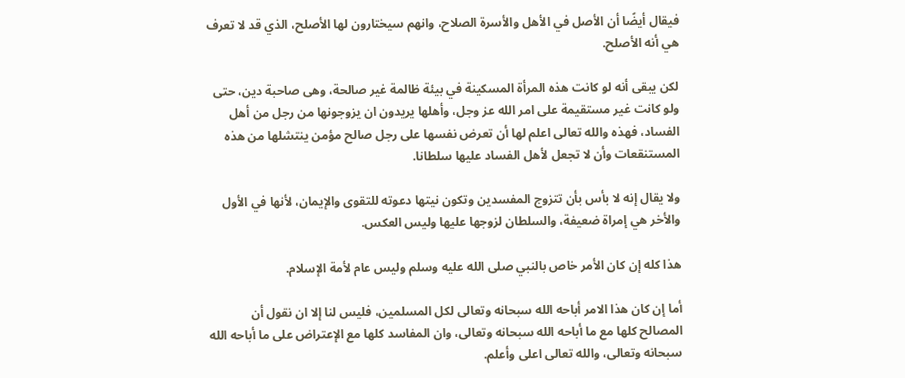فيقال أيضًا أن الأصل في الأهل والأسرة الصلاح، وانهم سيختارون لها الأصلح، الذي قد لا تعرف هي أنه الأصلح.

لكن يبقى أنه لو كانت هذه المرأة المسكينة في بيئة ظالمة غير صالحة، وهى صاحبة دين، حتى ولو كانت غير مستقيمة على امر الله عز وجل، وأهلها يريدون ان يزوجونها من رجل من أهل الفساد، فهذه والله تعالى اعلم لها أن تعرض نفسها على رجل صالح مؤمن ينتشلها من هذه المستنقعات وأن لا تجعل لأهل الفساد عليها سلطانا.

ولا يقال إنه لا بأس بأن تتزوج المفسدين وتكون نيتها دعوته للتقوى والإيمان، لأنها في الأول والأخر هي إمراة ضعيفة، والسلطان لزوجها عليها وليس العكس.

هذا كله إن كان الأمر خاص بالنبي صلى الله عليه وسلم وليس عام لأمة الإسلام.

أما إن كان هذا الامر أباحه الله سبحانه وتعالى لكل المسلمين، فليس لنا إلا ان نقول أن المصالح كلها مع ما أباحه الله سبحانه وتعالى، وان المفاسد كلها مع الإعتراض على ما أباحه الله سبحانه وتعالى، والله تعالى اعلى وأعلم.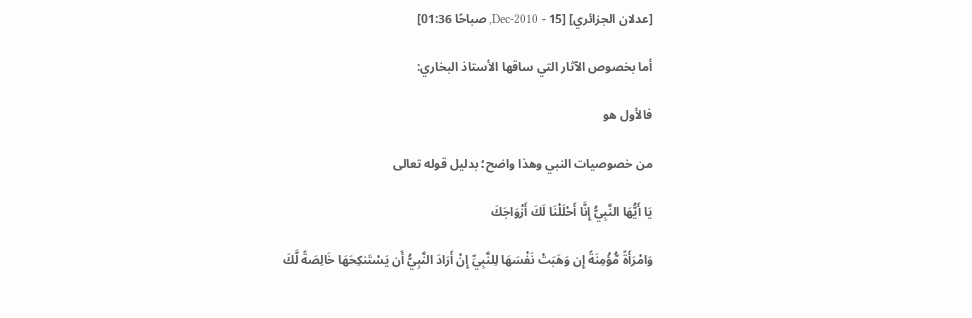[عدلان الجزائري] [15 - Dec-2010, صباحًا 01:36]

أما بخصوص الآثار التي ساقها الأستاذ البخاري:

فالأول هو

من خصوصيات النبي وهذا واضح؛ بدليل قوله تعالى

يَا أَيُّهَا النَّبِيُّ إِنَّا أَحْلَلْنَا لَكَ أَزْوَاجَكَ

وَامْرَأَةً مُّؤْمِنَةً إِن وَهَبَتْ نَفْسَهَا لِلنَّبِيِّ إِنْ أَرَادَ النَّبِيُّ أَن يَسْتَنكِحَهَا خَالِصَةً لَّكَ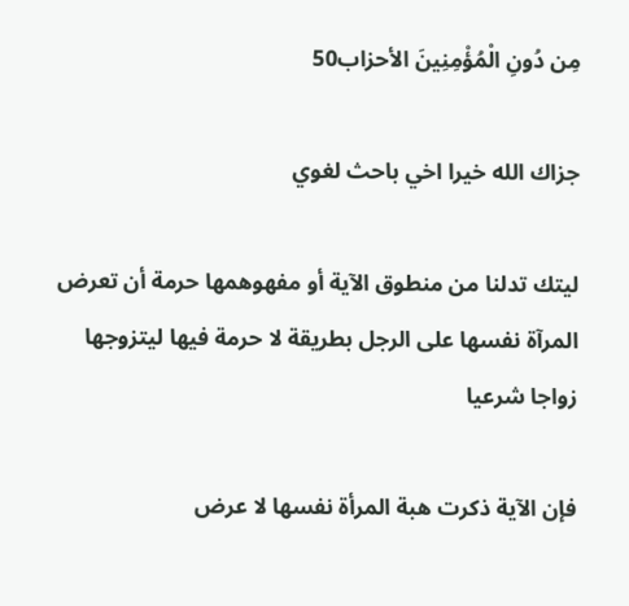مِن دُونِ الْمُؤْمِنِينَ الأحزاب50

جزاك الله خيرا اخي باحث لغوي

ليتك تدلنا من منطوق الآية أو مفهوهمها حرمة أن تعرض المرآة نفسها على الرجل بطريقة لا حرمة فيها ليتزوجها زواجا شرعيا

فإن الآية ذكرت هبة المرأة نفسها لا عرض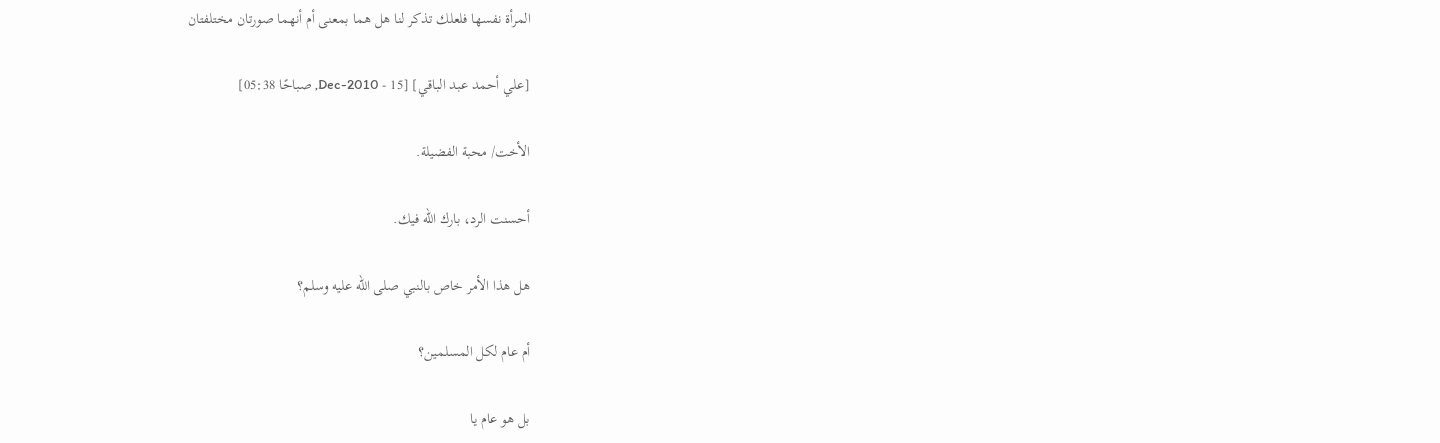المرأة نفسها فلعلك تذكر لنا هل هما بمعنى أم أنهما صورتان مختلفتان

[علي أحمد عبد الباقي] [15 - Dec-2010, صباحًا 05:38]

الأخت/ محبة الفضيلة.

أحسنت الرد، بارك الله فيك.

هل هذا الأمر خاص بالنبي صلى الله عليه وسلم؟

أم عام لكل المسلمين؟

بل هو عام يا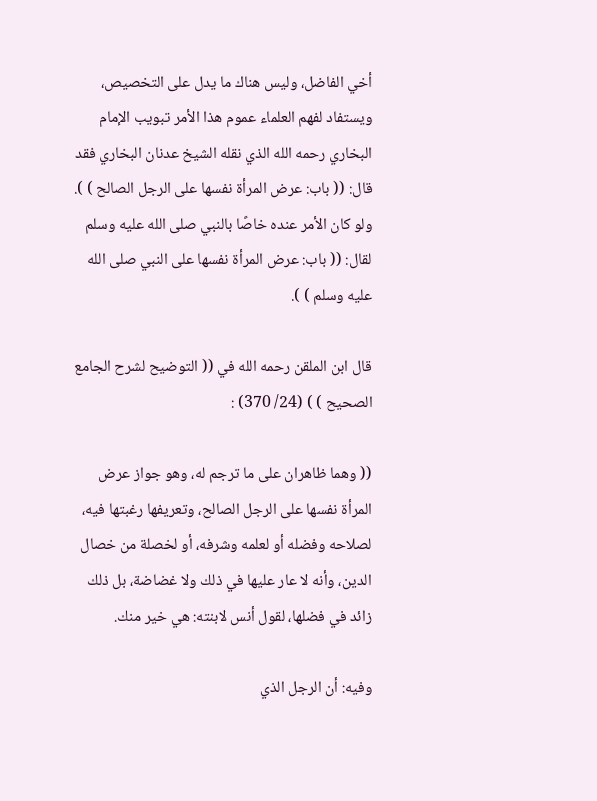أخي الفاضل، وليس هناك ما يدل على التخصيص، ويستفاد لفهم العلماء عموم هذا الأمر تبويب الإمام البخاري رحمه الله الذي نقله الشيخ عدنان البخاري فقد قال: (( باب: عرض المرأة نفسها على الرجل الصالح ) ). ولو كان الأمر عنده خاصًا بالنبي صلى الله عليه وسلم لقال: (( باب: عرض المرأة نفسها على النبي صلى الله عليه وسلم ) ).

قال ابن الملقن رحمه الله في (( التوضيح لشرح الجامع الصحيح ) ) (24/ 370) :

(( وهما ظاهران على ما ترجم له، وهو جواز عرض المرأة نفسها على الرجل الصالح، وتعريفها رغبتها فيه، لصلاحه وفضله أو لعلمه وشرفه، أو لخصلة من خصال الدين، وأنه لا عار عليها في ذلك ولا غضاضة، بل ذلك زائد في فضلها، لقول أنس لابنته: هي خير منك.

وفيه: أن الرجل الذي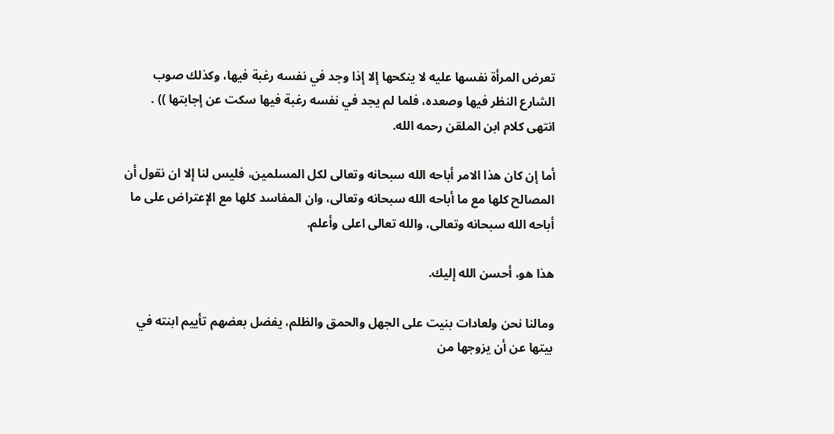تعرض المرأة نفسها عليه لا ينكحها إلا إذا وجد في نفسه رغبة فيها، وكذلك صوب الشارع النظر فيها وصعده، فلما لم يجد في نفسه رغبة فيها سكت عن إجابتها )) . انتهى كلام ابن الملقن رحمه الله.

أما إن كان هذا الامر أباحه الله سبحانه وتعالى لكل المسلمين، فليس لنا إلا ان نقول أن المصالح كلها مع ما أباحه الله سبحانه وتعالى، وان المفاسد كلها مع الإعتراض على ما أباحه الله سبحانه وتعالى، والله تعالى اعلى وأعلم.

هذا هو، أحسن الله إليك.

ومالنا نحن ولعادات بنيت على الجهل والحمق والظلم، يفضل بعضهم تأييم ابنته في بيتها عن أن يزوجها من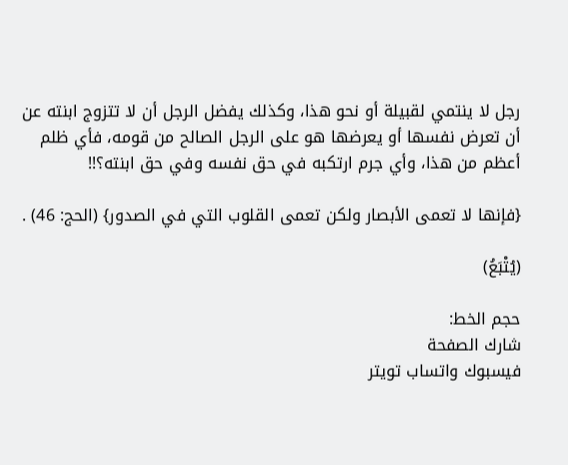رجل لا ينتمي لقبيلة أو نحو هذا، وكذلك يفضل الرجل أن لا تتزوج ابنته عن أن تعرض نفسها أو يعرضها هو على الرجل الصالح من قومه، فأي ظلم أعظم من هذا، وأي جرم ارتكبه في حق نفسه وفي حق ابنته؟!!

{فإنها لا تعمى الأبصار ولكن تعمى القلوب التي في الصدور} (الحج: 46) .

(يُتْبَعُ)

حجم الخط:
شارك الصفحة
فيسبوك واتساب تويتر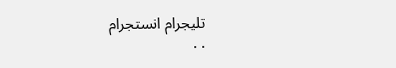تليجرام انستجرام
. .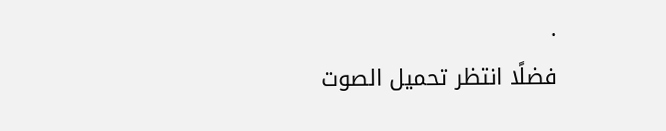.
فضلًا انتظر تحميل الصوت